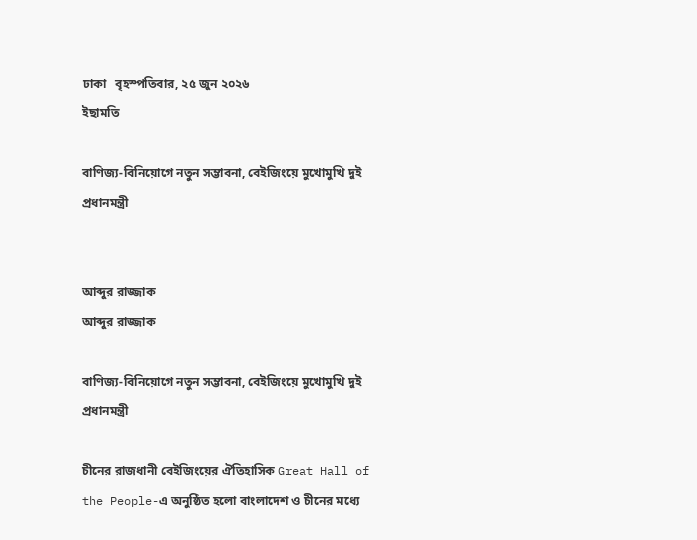ঢাকা   বৃহস্পতিবার, ২৫ জুন ২০২৬
ইছামতি

বাণিজ্য-বিনিয়োগে নতুন সম্ভাবনা, বেইজিংয়ে মুখোমুখি দুই প্রধানমন্ত্রী


আব্দুর রাজ্জাক
আব্দুর রাজ্জাক

বাণিজ্য-বিনিয়োগে নতুন সম্ভাবনা, বেইজিংয়ে মুখোমুখি দুই প্রধানমন্ত্রী

চীনের রাজধানী বেইজিংয়ের ঐতিহাসিক Great Hall of the People-এ অনুষ্ঠিত হলো বাংলাদেশ ও চীনের মধ্যে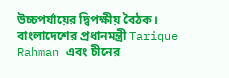উচ্চপর্যায়ের দ্বিপক্ষীয় বৈঠক। বাংলাদেশের প্রধানমন্ত্রী Tarique Rahman এবং চীনের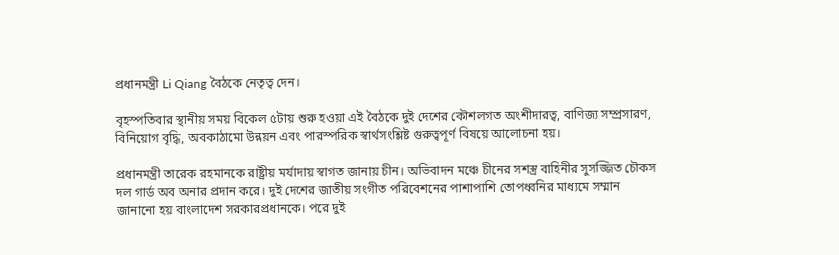প্রধানমন্ত্রী Li Qiang বৈঠকে নেতৃত্ব দেন।

বৃহস্পতিবার স্থানীয় সময় বিকেল ৫টায় শুরু হওয়া এই বৈঠকে দুই দেশের কৌশলগত অংশীদারত্ব, বাণিজ্য সম্প্রসারণ, বিনিয়োগ বৃদ্ধি, অবকাঠামো উন্নয়ন এবং পারস্পরিক স্বার্থসংশ্লিষ্ট গুরুত্বপূর্ণ বিষয়ে আলোচনা হয়।

প্রধানমন্ত্রী তারেক রহমানকে রাষ্ট্রীয় মর্যাদায় স্বাগত জানায় চীন। অভিবাদন মঞ্চে চীনের সশস্ত্র বাহিনীর সুসজ্জিত চৌকস দল গার্ড অব অনার প্রদান করে। দুই দেশের জাতীয় সংগীত পরিবেশনের পাশাপাশি তোপধ্বনির মাধ্যমে সম্মান জানানো হয় বাংলাদেশ সরকারপ্রধানকে। পরে দুই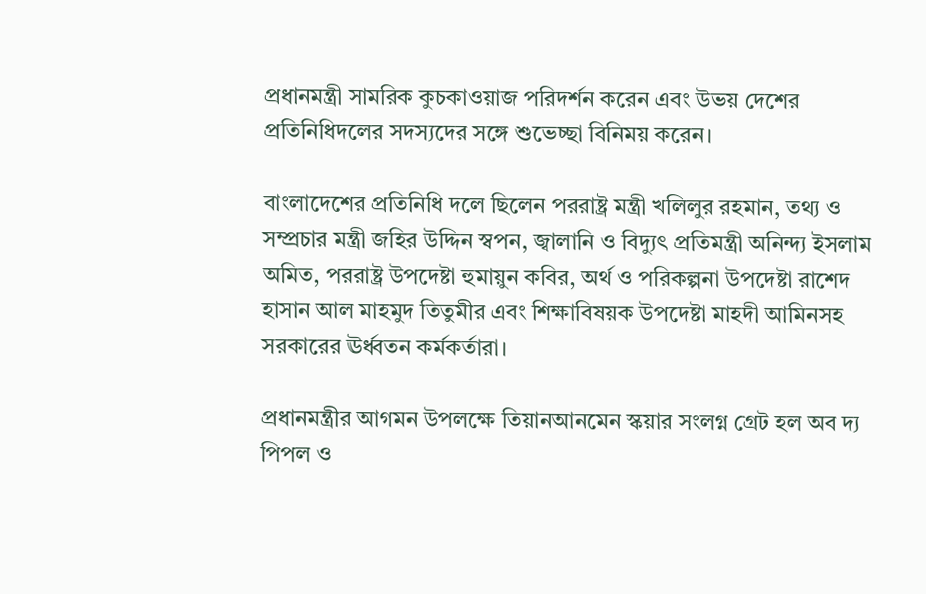প্রধানমন্ত্রী সামরিক কুচকাওয়াজ পরিদর্শন করেন এবং উভয় দেশের প্রতিনিধিদলের সদস্যদের সঙ্গে শুভেচ্ছা বিনিময় করেন।

বাংলাদেশের প্রতিনিধি দলে ছিলেন পররাষ্ট্র মন্ত্রী খলিলুর রহমান, তথ্য ও সম্প্রচার মন্ত্রী জহির উদ্দিন স্বপন, জ্বালানি ও বিদ্যুৎ প্রতিমন্ত্রী অনিন্দ্য ইসলাম অমিত, পররাষ্ট্র উপদেষ্টা হুমায়ুন কবির, অর্থ ও পরিকল্পনা উপদেষ্টা রাশেদ হাসান আল মাহমুদ তিতুমীর এবং শিক্ষাবিষয়ক উপদেষ্টা মাহদী আমিনসহ সরকারের ঊর্ধ্বতন কর্মকর্তারা।

প্রধানমন্ত্রীর আগমন উপলক্ষে তিয়ানআনমেন স্কয়ার সংলগ্ন গ্রেট হল অব দ্য পিপল ও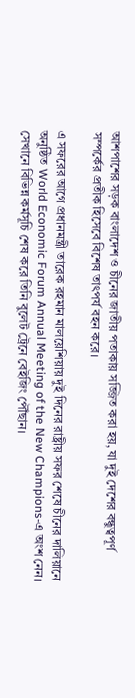আশপাশের সড়ক বাংলাদেশ ও চীনের জাতীয় পতাকায় সজ্জিত করা হয়, যা দুই দেশের বন্ধুত্বপূর্ণ সম্পর্কের প্রতীক হিসেবে বিশেষ তাৎপর্য বহন করে।

এ সফরের আগে প্রধানমন্ত্রী তারেক রহমান মালয়েশিয়ায় দুই দিনের রাষ্ট্রীয় সফর শেষে চীনের দালিয়ানে অনুষ্ঠিত World Economic Forum Annual Meeting of the New Champions-এ অংশ নেন। সেখানে বিভিন্ন কর্মসূচি শেষ করে তিনি বুলেট ট্রেনে বেইজিং পৌঁছান।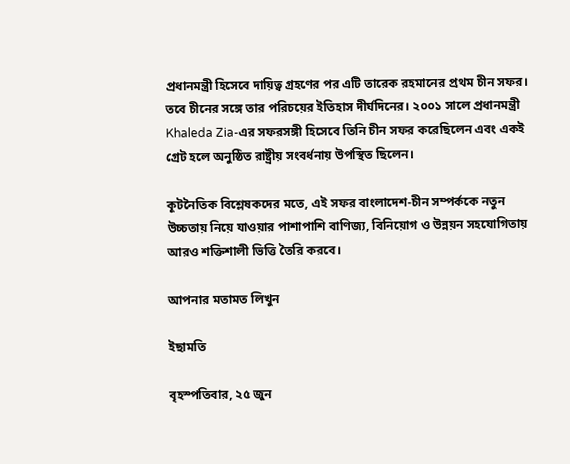প্রধানমন্ত্রী হিসেবে দায়িত্ব গ্রহণের পর এটি তারেক রহমানের প্রথম চীন সফর। তবে চীনের সঙ্গে তার পরিচয়ের ইতিহাস দীর্ঘদিনের। ২০০১ সালে প্রধানমন্ত্রী Khaleda Zia-এর সফরসঙ্গী হিসেবে তিনি চীন সফর করেছিলেন এবং একই গ্রেট হলে অনুষ্ঠিত রাষ্ট্রীয় সংবর্ধনায় উপস্থিত ছিলেন।

কূটনৈতিক বিশ্লেষকদের মতে, এই সফর বাংলাদেশ-চীন সম্পর্ককে নতুন উচ্চতায় নিয়ে যাওয়ার পাশাপাশি বাণিজ্য, বিনিয়োগ ও উন্নয়ন সহযোগিতায় আরও শক্তিশালী ভিত্তি তৈরি করবে।

আপনার মতামত লিখুন

ইছামতি

বৃহস্পতিবার, ২৫ জুন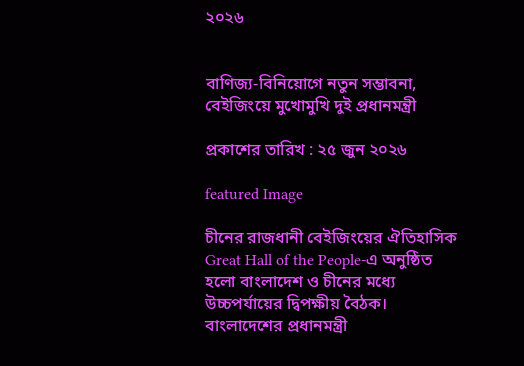২০২৬


বাণিজ্য-বিনিয়োগে নতুন সম্ভাবনা, বেইজিংয়ে মুখোমুখি দুই প্রধানমন্ত্রী

প্রকাশের তারিখ : ২৫ জুন ২০২৬

featured Image

চীনের রাজধানী বেইজিংয়ের ঐতিহাসিক Great Hall of the People-এ অনুষ্ঠিত হলো বাংলাদেশ ও চীনের মধ্যে উচ্চপর্যায়ের দ্বিপক্ষীয় বৈঠক। বাংলাদেশের প্রধানমন্ত্রী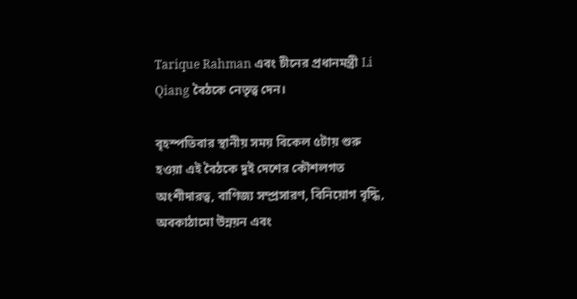Tarique Rahman এবং চীনের প্রধানমন্ত্রী Li Qiang বৈঠকে নেতৃত্ব দেন।

বৃহস্পতিবার স্থানীয় সময় বিকেল ৫টায় শুরু হওয়া এই বৈঠকে দুই দেশের কৌশলগত অংশীদারত্ব, বাণিজ্য সম্প্রসারণ, বিনিয়োগ বৃদ্ধি, অবকাঠামো উন্নয়ন এবং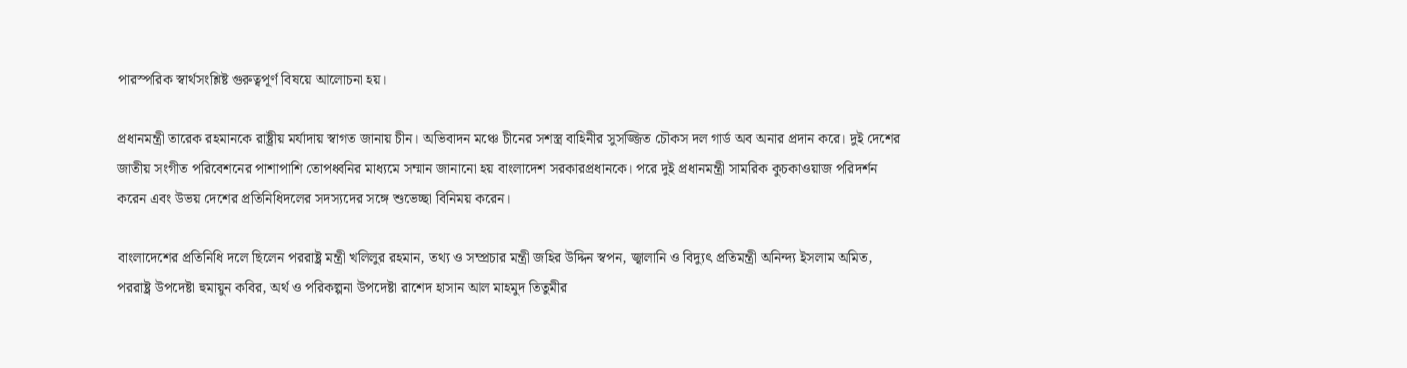পারস্পরিক স্বার্থসংশ্লিষ্ট গুরুত্বপূর্ণ বিষয়ে আলোচনা হয়।

প্রধানমন্ত্রী তারেক রহমানকে রাষ্ট্রীয় মর্যাদায় স্বাগত জানায় চীন। অভিবাদন মঞ্চে চীনের সশস্ত্র বাহিনীর সুসজ্জিত চৌকস দল গার্ড অব অনার প্রদান করে। দুই দেশের জাতীয় সংগীত পরিবেশনের পাশাপাশি তোপধ্বনির মাধ্যমে সম্মান জানানো হয় বাংলাদেশ সরকারপ্রধানকে। পরে দুই প্রধানমন্ত্রী সামরিক কুচকাওয়াজ পরিদর্শন করেন এবং উভয় দেশের প্রতিনিধিদলের সদস্যদের সঙ্গে শুভেচ্ছা বিনিময় করেন।

বাংলাদেশের প্রতিনিধি দলে ছিলেন পররাষ্ট্র মন্ত্রী খলিলুর রহমান, তথ্য ও সম্প্রচার মন্ত্রী জহির উদ্দিন স্বপন, জ্বালানি ও বিদ্যুৎ প্রতিমন্ত্রী অনিন্দ্য ইসলাম অমিত, পররাষ্ট্র উপদেষ্টা হুমায়ুন কবির, অর্থ ও পরিকল্পনা উপদেষ্টা রাশেদ হাসান আল মাহমুদ তিতুমীর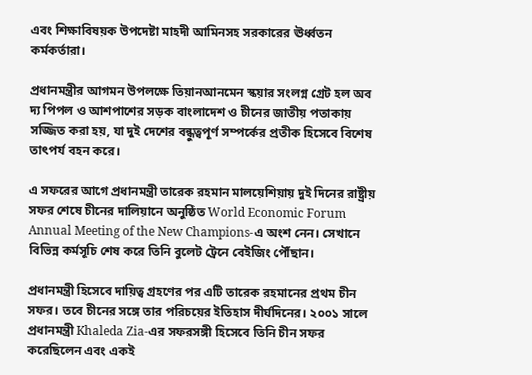এবং শিক্ষাবিষয়ক উপদেষ্টা মাহদী আমিনসহ সরকারের ঊর্ধ্বতন কর্মকর্তারা।

প্রধানমন্ত্রীর আগমন উপলক্ষে তিয়ানআনমেন স্কয়ার সংলগ্ন গ্রেট হল অব দ্য পিপল ও আশপাশের সড়ক বাংলাদেশ ও চীনের জাতীয় পতাকায় সজ্জিত করা হয়, যা দুই দেশের বন্ধুত্বপূর্ণ সম্পর্কের প্রতীক হিসেবে বিশেষ তাৎপর্য বহন করে।

এ সফরের আগে প্রধানমন্ত্রী তারেক রহমান মালয়েশিয়ায় দুই দিনের রাষ্ট্রীয় সফর শেষে চীনের দালিয়ানে অনুষ্ঠিত World Economic Forum Annual Meeting of the New Champions-এ অংশ নেন। সেখানে বিভিন্ন কর্মসূচি শেষ করে তিনি বুলেট ট্রেনে বেইজিং পৌঁছান।

প্রধানমন্ত্রী হিসেবে দায়িত্ব গ্রহণের পর এটি তারেক রহমানের প্রথম চীন সফর। তবে চীনের সঙ্গে তার পরিচয়ের ইতিহাস দীর্ঘদিনের। ২০০১ সালে প্রধানমন্ত্রী Khaleda Zia-এর সফরসঙ্গী হিসেবে তিনি চীন সফর করেছিলেন এবং একই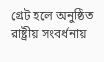গ্রেট হলে অনুষ্ঠিত রাষ্ট্রীয় সংবর্ধনায়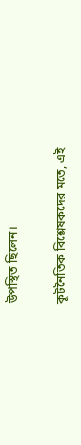উপস্থিত ছিলেন।

কূটনৈতিক বিশ্লেষকদের মতে, এই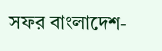সফর বাংলাদেশ-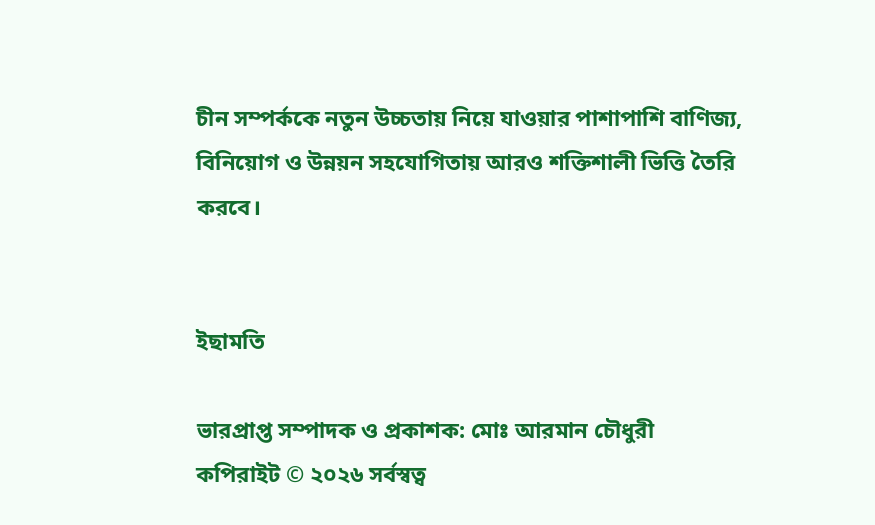চীন সম্পর্ককে নতুন উচ্চতায় নিয়ে যাওয়ার পাশাপাশি বাণিজ্য, বিনিয়োগ ও উন্নয়ন সহযোগিতায় আরও শক্তিশালী ভিত্তি তৈরি করবে।


ইছামতি

ভারপ্রাপ্ত সম্পাদক ও প্রকাশক: মোঃ আরমান চৌধুরী
কপিরাইট © ২০২৬ সর্বস্বত্ব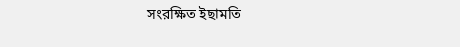সংরক্ষিত ইছামতি